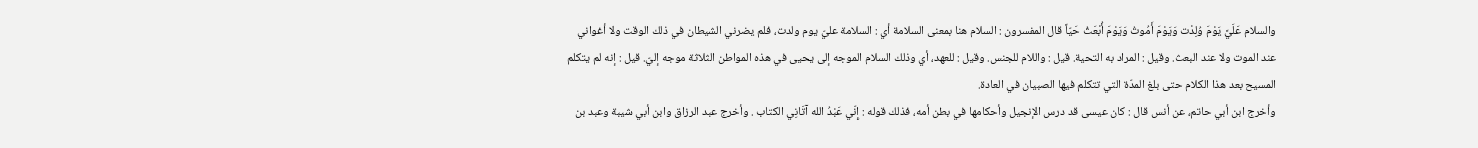والسلام عَلَيَّ يَوْمَ وُلِدْت وَيَوْمَ أَمُوتُ وَيَوْمَ أُبْعَثُ حَيّاً قال المفسرون : السلام هنا بمعنى السلامة أي : السلامة عليّ يوم ولدت، فلم يضرني الشيطان في ذلك الوقت ولا أغواني عند الموت ولا عند البعث. وقيل : المراد به التحية. قيل : واللام للجنس. وقيل : للعهد، أي وذلك السلام الموجه إلى يحيى في هذه المواطن الثلاثة موجه إليّ. قيل : إنه لم يتكلم المسيح بعد هذا الكلام حتى بلغ المدّة التي تتكلم فيها الصبيان في العادة.
وأخرج ابن أبي حاتم، عن أنس قال : كان عيسى قد درس الإنجيل وأحكامها في بطن أمه، فذلك قوله : إِنّي عَبْدُ الله آتَانِي الكتاب . وأخرج عبد الرزاق وابن أبي شيبة وعبد بن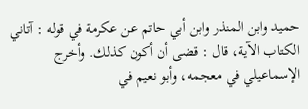حميد وابن المنذر وابن أبي حاتم عن عكرمة في قوله : آتاني الكتاب الآية، قال : قضى أن أكون كذلك. وأخرج الإسماعيلي في معجمه، وأبو نعيم في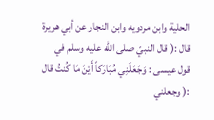الحلية وابن مردويه وابن النجار عن أبي هريرة قال :( قال النبيّ صلى الله عليه وسلم في قول عيسى : وَجَعَلَنِي مُبَارَكاً أَيْنَ مَا كُنتُ قال :( وجعلني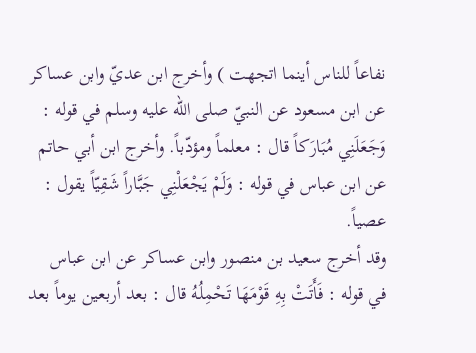نفاعاً للناس أينما اتجهت ) وأخرج ابن عديّ وابن عساكر عن ابن مسعود عن النبيّ صلى الله عليه وسلم في قوله : وَجَعَلَنِي مُبَارَكاً قال : معلماً ومؤدّباً. وأخرج ابن أبي حاتم عن ابن عباس في قوله : وَلَمْ يَجْعَلْنِي جَبَّاراً شَقِيّاً يقول : عصياً.
وقد أخرج سعيد بن منصور وابن عساكر عن ابن عباس في قوله : فَأَتَتْ بِهِ قَوْمَهَا تَحْمِلُهُ قال : بعد أربعين يوماً بعد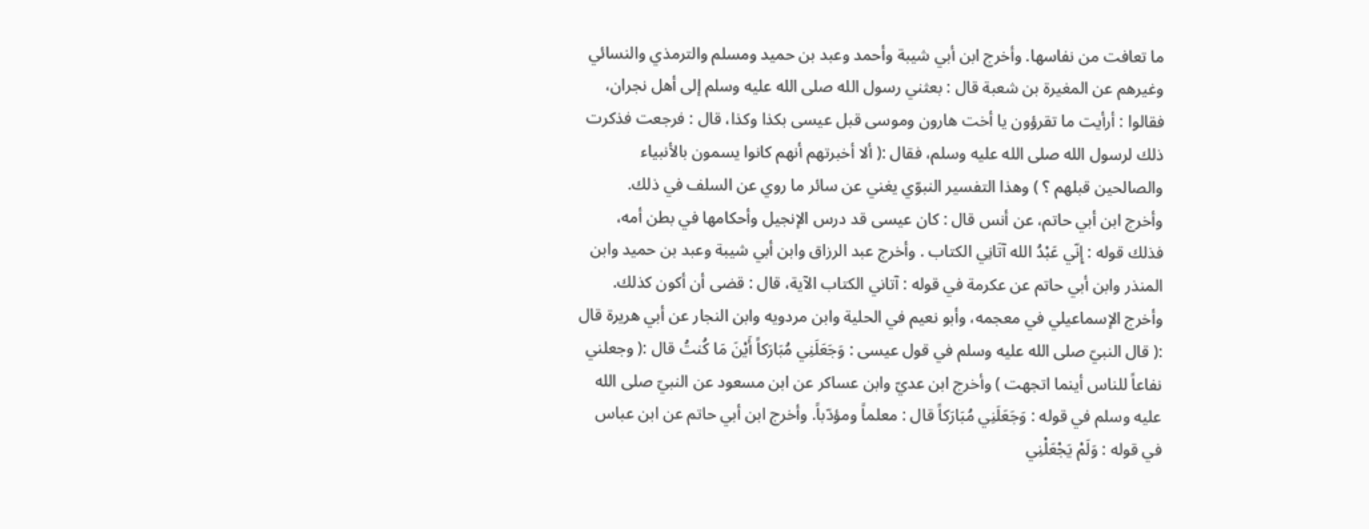ما تعافت من نفاسها. وأخرج ابن أبي شيبة وأحمد وعبد بن حميد ومسلم والترمذي والنسائي وغيرهم عن المغيرة بن شعبة قال : بعثني رسول الله صلى الله عليه وسلم إلى أهل نجران، فقالوا : أرأيت ما تقرؤون يا أخت هارون وموسى قبل عيسى بكذا وكذا، قال : فرجعت فذكرت ذلك لرسول الله صلى الله عليه وسلم، فقال :( ألا أخبرتهم أنهم كانوا يسمون بالأنبياء والصالحين قبلهم ؟ ) وهذا التفسير النبوّي يغني عن سائر ما روي عن السلف في ذلك.
وأخرج ابن أبي حاتم، عن أنس قال : كان عيسى قد درس الإنجيل وأحكامها في بطن أمه، فذلك قوله : إِنّي عَبْدُ الله آتَانِي الكتاب . وأخرج عبد الرزاق وابن أبي شيبة وعبد بن حميد وابن المنذر وابن أبي حاتم عن عكرمة في قوله : آتاني الكتاب الآية، قال : قضى أن أكون كذلك. وأخرج الإسماعيلي في معجمه، وأبو نعيم في الحلية وابن مردويه وابن النجار عن أبي هريرة قال :( قال النبيّ صلى الله عليه وسلم في قول عيسى : وَجَعَلَنِي مُبَارَكاً أَيْنَ مَا كُنتُ قال :( وجعلني نفاعاً للناس أينما اتجهت ) وأخرج ابن عديّ وابن عساكر عن ابن مسعود عن النبيّ صلى الله عليه وسلم في قوله : وَجَعَلَنِي مُبَارَكاً قال : معلماً ومؤدّباً. وأخرج ابن أبي حاتم عن ابن عباس في قوله : وَلَمْ يَجْعَلْنِي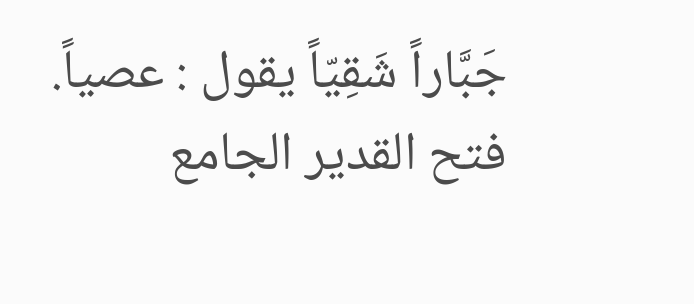جَبَّاراً شَقِيّاً يقول : عصياً.
فتح القدير الجامع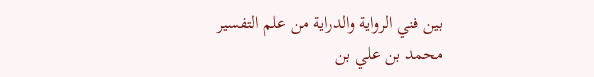بين فني الرواية والدراية من علم التفسير
محمد بن علي بن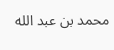محمد بن عبد الله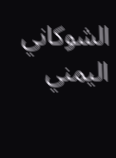الشوكاني اليمني